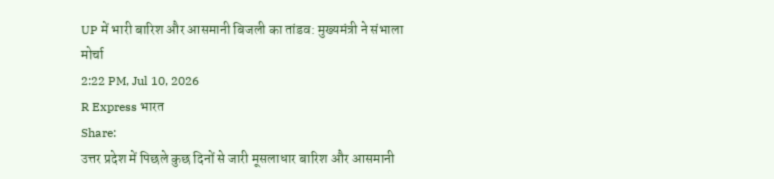UP में भारी बारिश और आसमानी बिजली का तांडव: मुख्यमंत्री ने संभाला मोर्चा
2:22 PM, Jul 10, 2026
R Express भारत
Share:
उत्तर प्रदेश में पिछले कुछ दिनों से जारी मूसलाधार बारिश और आसमानी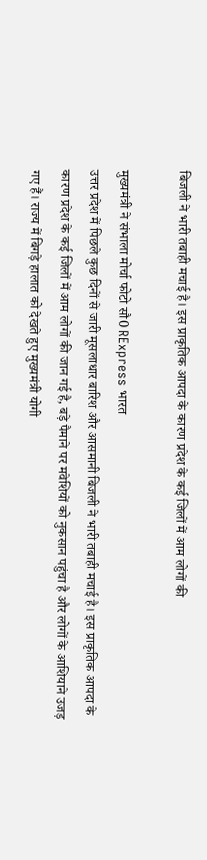बिजली ने भारी तबाही मचाई है। इस प्राकृतिक आपदा के कारण प्रदेश के कई जिलों में आम लोगों की

मुख्यमंत्री ने संभाला मोर्चा फोटो सौ0 RExpress भारत
उत्तर प्रदेश में पिछले कुछ दिनों से जारी मूसलाधार बारिश और आसमानी बिजली ने भारी तबाही मचाई है। इस प्राकृतिक आपदा के कारण प्रदेश के कई जिलों में आम लोगों की जान गई है, बड़े पैमाने पर मवेशियों को नुकसान पहुंचा है और लोगों के आशियाने उजड़ गए हैं। राज्य में बिगड़े हालात को देखते हुए मुख्यमंत्री योगी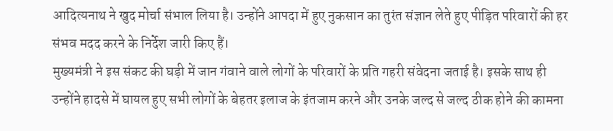आदित्यनाथ ने खुद मोर्चा संभाल लिया है। उन्होंने आपदा में हुए नुकसान का तुरंत संज्ञान लेते हुए पीड़ित परिवारों की हर संभव मदद करने के निर्देश जारी किए हैं।
मुख्यमंत्री ने इस संकट की घड़ी में जान गंवाने वाले लोगों के परिवारों के प्रति गहरी संवेदना जताई है। इसके साथ ही उन्होंने हादसे में घायल हुए सभी लोगों के बेहतर इलाज के इंतजाम करने और उनके जल्द से जल्द ठीक होने की कामना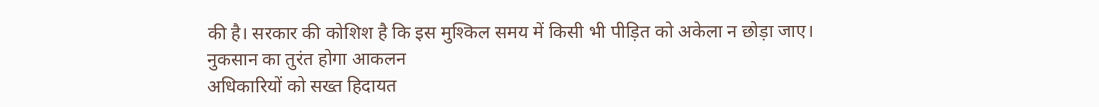की है। सरकार की कोशिश है कि इस मुश्किल समय में किसी भी पीड़ित को अकेला न छोड़ा जाए।
नुकसान का तुरंत होगा आकलन
अधिकारियों को सख्त हिदायत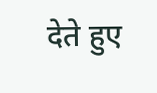देते हुए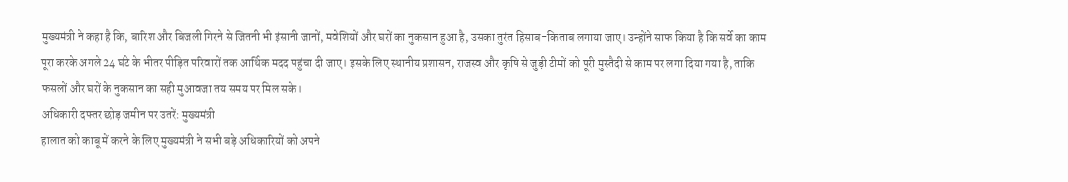मुख्यमंत्री ने कहा है कि, बारिश और बिजली गिरने से जितनी भी इंसानी जानों, मवेशियों और घरों का नुकसान हुआ है, उसका तुरंत हिसाब-किताब लगाया जाए। उन्होंने साफ किया है कि सर्वे का काम पूरा करके अगले 24 घंटे के भीतर पीड़ित परिवारों तक आर्थिक मदद पहुंचा दी जाए। इसके लिए स्थानीय प्रशासन, राजस्व और कृषि से जुड़ी टीमों को पूरी मुस्तैदी से काम पर लगा दिया गया है, ताकि फसलों और घरों के नुकसान का सही मुआवजा तय समय पर मिल सके।
अधिकारी दफ्तर छोड़ जमीन पर उतरें: मुख्यमंत्री
हालात को काबू में करने के लिए मुख्यमंत्री ने सभी बड़े अधिकारियों को अपने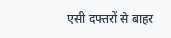एसी दफ्तरों से बाहर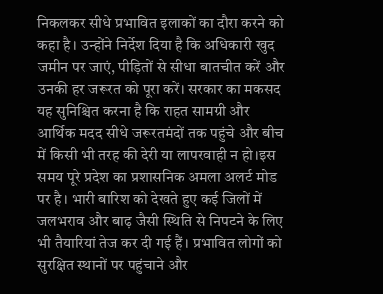निकलकर सीधे प्रभावित इलाकों का दौरा करने को कहा है। उन्होंने निर्देश दिया है कि अधिकारी खुद जमीन पर जाएं, पीड़ितों से सीधा बातचीत करें और उनकी हर जरूरत को पूरा करें। सरकार का मकसद यह सुनिश्चित करना है कि राहत सामग्री और आर्थिक मदद सीधे जरूरतमंदों तक पहुंचे और बीच में किसी भी तरह की देरी या लापरवाही न हो।इस समय पूरे प्रदेश का प्रशासनिक अमला अलर्ट मोड पर है। भारी बारिश को देखते हुए कई जिलों में जलभराव और बाढ़ जैसी स्थिति से निपटने के लिए भी तैयारियां तेज कर दी गई हैं। प्रभावित लोगों को सुरक्षित स्थानों पर पहुंचाने और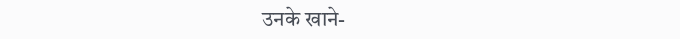उनके खाने-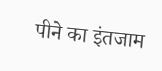पीने का इंतजाम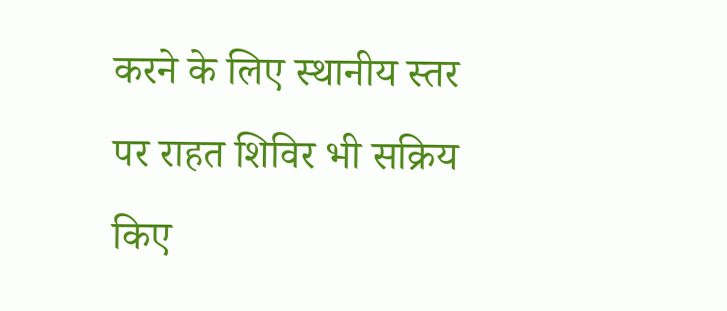करने के लिए स्थानीय स्तर पर राहत शिविर भी सक्रिय किए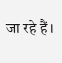जा रहे हैं।